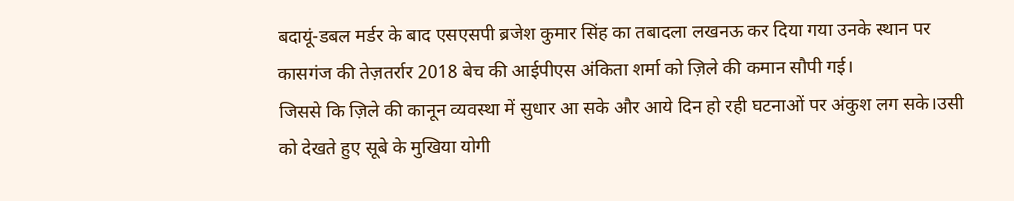बदायूं-डबल मर्डर के बाद एसएसपी ब्रजेश कुमार सिंह का तबादला लखनऊ कर दिया गया उनके स्थान पर कासगंज की तेज़तर्रार 2018 बेच की आईपीएस अंकिता शर्मा को ज़िले की कमान सौपी गई।
जिससे कि ज़िले की कानून व्यवस्था में सुधार आ सके और आये दिन हो रही घटनाओं पर अंकुश लग सके।उसी को देखते हुए सूबे के मुखिया योगी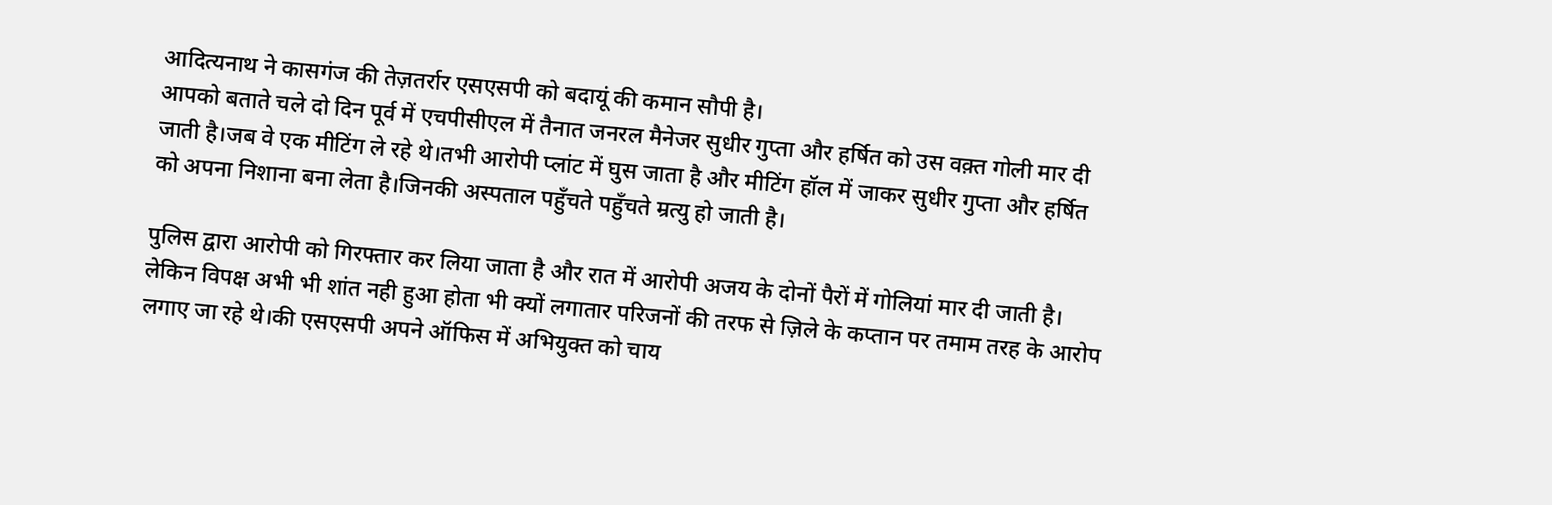आदित्यनाथ ने कासगंज की तेज़तर्रार एसएसपी को बदायूं की कमान सौपी है।
आपको बताते चले दो दिन पूर्व में एचपीसीएल में तैनात जनरल मैनेजर सुधीर गुप्ता और हर्षित को उस वक़्त गोली मार दी जाती है।जब वे एक मीटिंग ले रहे थे।तभी आरोपी प्लांट में घुस जाता है और मीटिंग हॉल में जाकर सुधीर गुप्ता और हर्षित को अपना निशाना बना लेता है।जिनकी अस्पताल पहुँचते पहुँचते म्रत्यु हो जाती है।

पुलिस द्वारा आरोपी को गिरफ्तार कर लिया जाता है और रात में आरोपी अजय के दोनों पैरों में गोलियां मार दी जाती है।
लेकिन विपक्ष अभी भी शांत नही हुआ होता भी क्यों लगातार परिजनों की तरफ से ज़िले के कप्तान पर तमाम तरह के आरोप लगाए जा रहे थे।की एसएसपी अपने ऑफिस में अभियुक्त को चाय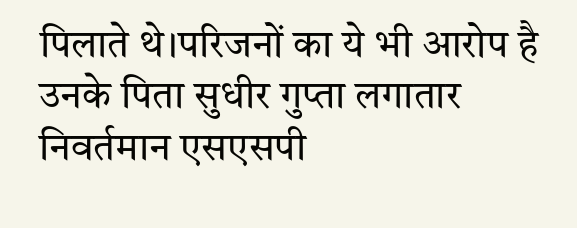पिलाते थे।परिजनों का ये भी आरोप है उनके पिता सुधीर गुप्ता लगातार निवर्तमान एसएसपी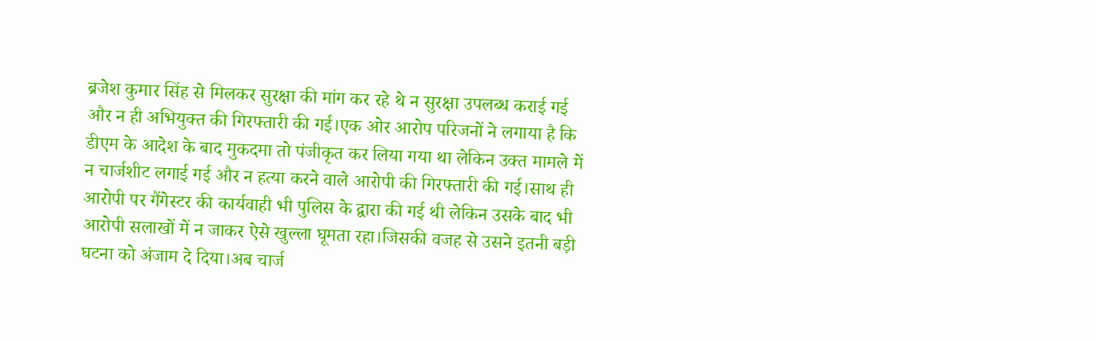ब्रजेश कुमार सिंह से मिलकर सुरक्षा की मांग कर रहे थे न सुरक्षा उपलब्ध कराई गई और न ही अभियुक्त की गिरफ्तारी की गई।एक ओर आरोप परिजनों ने लगाया है कि डीएम के आदेश के बाद मुकदमा तो पंजीकृत कर लिया गया था लेकिन उक्त मामले में न चार्जशीट लगाई गई और न हत्या करने वाले आरोपी की गिरफ्तारी की गई।साथ ही आरोपी पर गैंगेस्टर की कार्यवाही भी पुलिस के द्वारा की गई थी लेकिन उसके बाद भी आरोपी सलाखों में न जाकर ऐसे खुल्ला घूमता रहा।जिसकी वजह से उसने इतनी बड़ी घटना को अंजाम दे दिया।अब चार्ज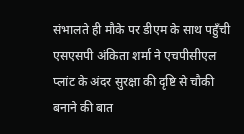संभालते ही मौके पर डीएम के साथ पहुँची एसएसपी अंकिता शर्मा ने एचपीसीएल प्लांट के अंदर सुरक्षा की दृष्टि से चौकी बनाने की बात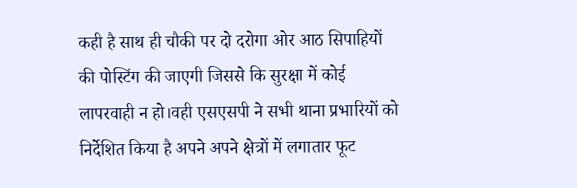कही है साथ ही चौकी पर दो दरोगा ओर आठ सिपाहियों की पोस्टिंग की जाएगी जिससे कि सुरक्षा में कोई लापरवाही न हो।वही एसएसपी ने सभी थाना प्रभारियों को निर्देशित किया है अपने अपने क्षेत्रों में लगातार फूट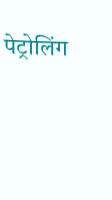पेट्रोलिंग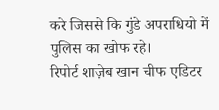करे जिससे कि गुंडे अपराधियो में पुलिस का खोफ रहे।
रिपोर्ट शाज़ेब खान चीफ एडिटर